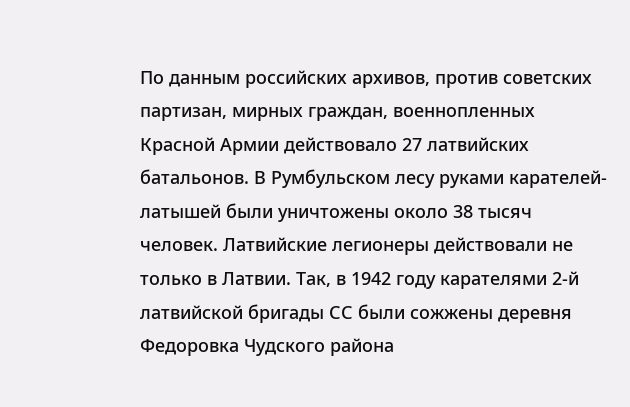По данным российских архивов, против советских партизан, мирных граждан, военнопленных Красной Армии действовало 27 латвийских батальонов. В Румбульском лесу руками карателей-латышей были уничтожены около 38 тысяч человек. Латвийские легионеры действовали не только в Латвии. Так, в 1942 году карателями 2-й латвийской бригады СС были сожжены деревня Федоровка Чудского района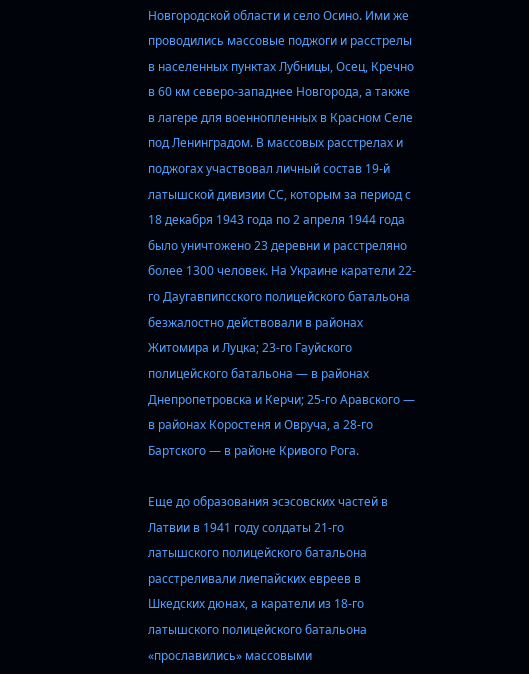Новгородской области и село Осино. Ими же проводились массовые поджоги и расстрелы в населенных пунктах Лубницы, Осец, Кречно в 60 км северо-западнее Новгорода, а также в лагере для военнопленных в Красном Селе под Ленинградом. В массовых расстрелах и поджогах участвовал личный состав 19-й латышской дивизии СС, которым за период с 18 декабря 1943 года по 2 апреля 1944 года было уничтожено 23 деревни и расстреляно более 1300 человек. На Украине каратели 22-го Даугавпипсского полицейского батальона безжалостно действовали в районах Житомира и Луцка; 23-го Гауйского полицейского батальона — в районах Днепропетровска и Керчи; 25-го Аравского — в районах Коростеня и Овруча, а 28-го Бартского — в районе Кривого Рога.

Еще до образования эсэсовских частей в Латвии в 1941 году солдаты 21-го латышского полицейского батальона расстреливали лиепайских евреев в Шкедских дюнах, а каратели из 18-го латышского полицейского батальона «прославились» массовыми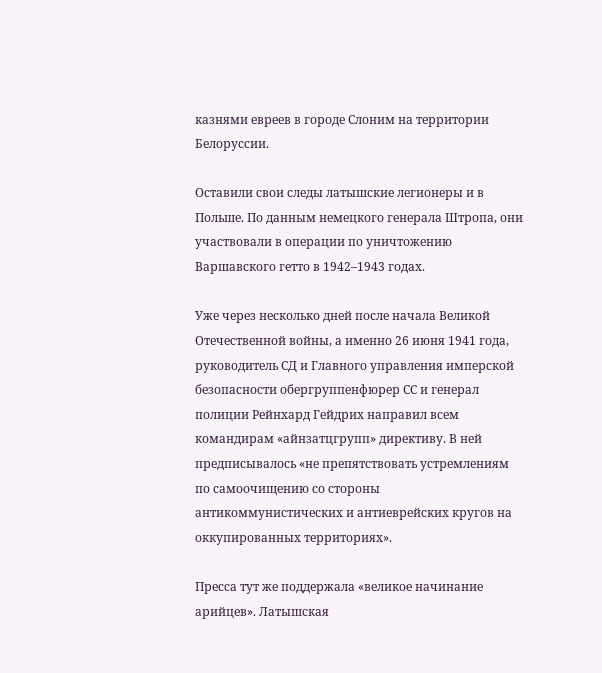казнями евреев в городе Слоним на территории Белоруссии.

Оставили свои следы латышские легионеры и в Польше. По данным немецкого генерала Штропа, они участвовали в операции по уничтожению Варшавского гетто в 1942–1943 годах.

Уже через несколько дней после начала Великой Отечественной войны, а именно 26 июня 1941 года, руководитель СД и Главного управления имперской безопасности обергруппенфюрер СС и генерал полиции Рейнхард Гейдрих направил всем командирам «айнзатцгрупп» директиву. В ней предписывалось «не препятствовать устремлениям по самоочищению со стороны антикоммунистических и антиеврейских кругов на оккупированных территориях».

Пресса тут же поддержала «великое начинание арийцев». Латышская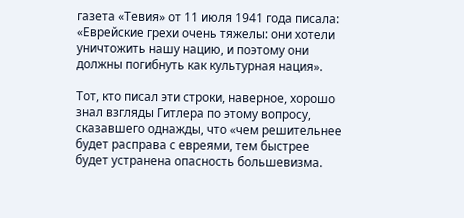газета «Тевия» от 11 июля 1941 года писала: «Еврейские грехи очень тяжелы: они хотели уничтожить нашу нацию, и поэтому они должны погибнуть как культурная нация».

Тот, кто писал эти строки, наверное, хорошо знал взгляды Гитлера по этому вопросу, сказавшего однажды, что «чем решительнее будет расправа с евреями, тем быстрее будет устранена опасность большевизма.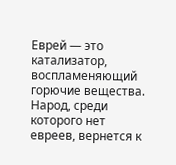Еврей — это катализатор, воспламеняющий горючие вещества. Народ, среди которого нет евреев, вернется к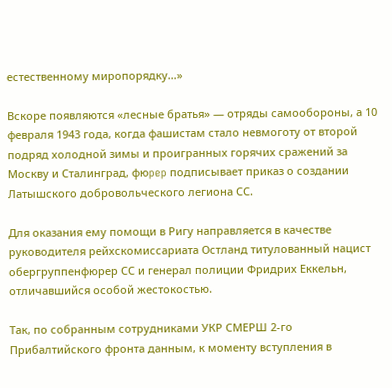естественному миропорядку…»

Вскоре появляются «лесные братья» — отряды самообороны, а 10 февраля 1943 года, когда фашистам стало невмоготу от второй подряд холодной зимы и проигранных горячих сражений за Москву и Сталинград, фюpep подписывает приказ о создании Латышского добровольческого легиона СС.

Для оказания ему помощи в Ригу направляется в качестве руководителя рейхскомиссариата Остланд титулованный нацист обергруппенфюрер СС и генерал полиции Фридрих Еккельн, отличавшийся особой жестокостью.

Так, по собранным сотрудниками УКР СМЕРШ 2-го Прибалтийского фронта данным, к моменту вступления в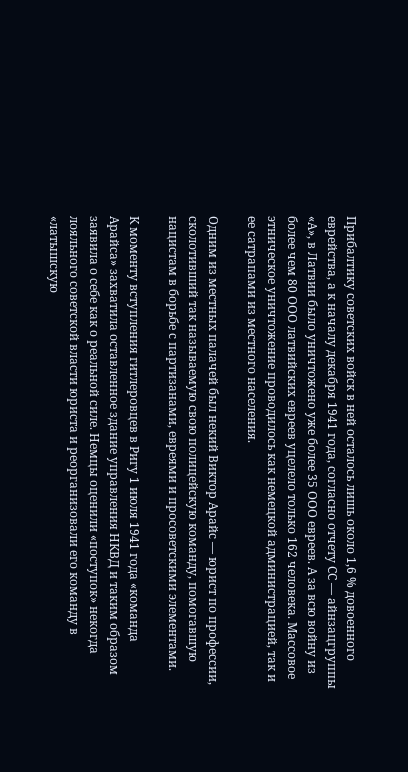Прибалтику советских войск в ней осталось лишь около 1,6 % довоенного еврейства, а к началу декабря 1941 года, согласно отчету СС — айнзацгруппы «А», в Латвии было уничтожено уже более 35 ООО евреев. А за всю войну из более чем 80 ООО латвийских евреев уцелело только 162 человека. Массовое этническое уничтожение проводилось как немецкой администрацией, так и ее сатрапами из местного населения.

Одним из местных палачей был некий Виктор Арайс — юрист по профессии, сколотивший так называемую свою полицейскую команду, помогавшую нацистам в борьбе с партизанами, евреями и просоветскими элементами.

К моменту вступления гитлеровцев в Ригу 1 июля 1941 года «команда Арайса» захватила оставленное здание управления НКВД и таким образом заявила о себе как о реальной силе. Немцы оценили «поступок» некогда лояльного советской власти юриста и реорганизовали его команду в «латышскую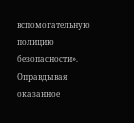вспомогательную полицию безопасности». Оправдывая оказанное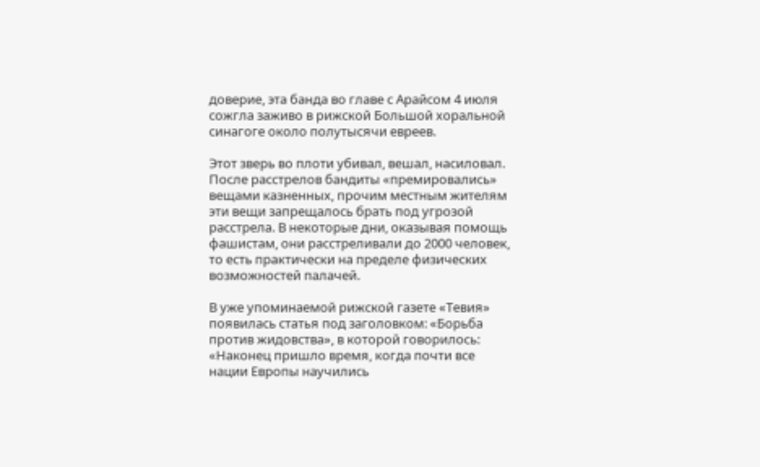доверие, эта банда во главе с Арайсом 4 июля сожгла заживо в рижской Большой хоральной синагоге около полутысячи евреев.

Этот зверь во плоти убивал, вешал, насиловал. После расстрелов бандиты «премировались» вещами казненных, прочим местным жителям эти вещи запрещалось брать под угрозой расстрела. В некоторые дни, оказывая помощь фашистам, они расстреливали до 2000 человек, то есть практически на пределе физических возможностей палачей.

В уже упоминаемой рижской газете «Тевия» появилась статья под заголовком: «Борьба против жидовства», в которой говорилось: «Наконец пришло время, когда почти все нации Европы научились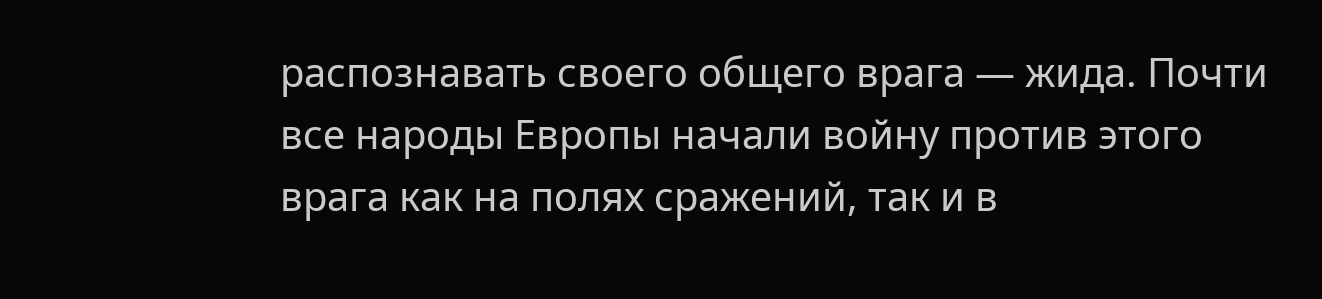распознавать своего общего врага — жида. Почти все народы Европы начали войну против этого врага как на полях сражений, так и в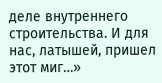деле внутреннего строительства. И для нас, латышей, пришел этот миг…»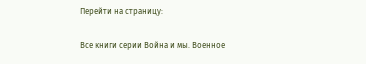Перейти на страницу:

Все книги серии Война и мы. Военное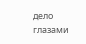дело глазами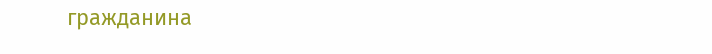гражданина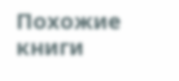Похожие книги